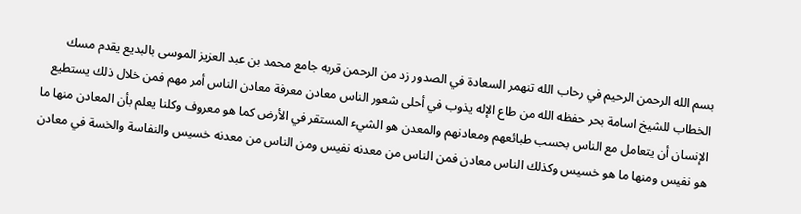بسم الله الرحمن الرحيم في رحاب الله تنهمر السعادة في الصدور زد من الرحمن قربه جامع محمد بن عبد العزيز الموسى بالبديع يقدم مسك الخطاب للشيخ اسامة بحر حفظه الله من طاع الإله يذوب في أحلى شعور الناس معادن معرفة معادن الناس أمر مهم فمن خلال ذلك يستطيع الإنسان أن يتعامل مع الناس بحسب طبائعهم ومعادنهم والمعدن هو الشيء المستقر في الأرض كما هو معروف وكلنا يعلم بأن المعادن منها ما هو نفيس ومنها ما هو خسيس وكذلك الناس معادن فمن الناس من معدنه نفيس ومن الناس من معدنه خسيس والنفاسة والخسة في معادن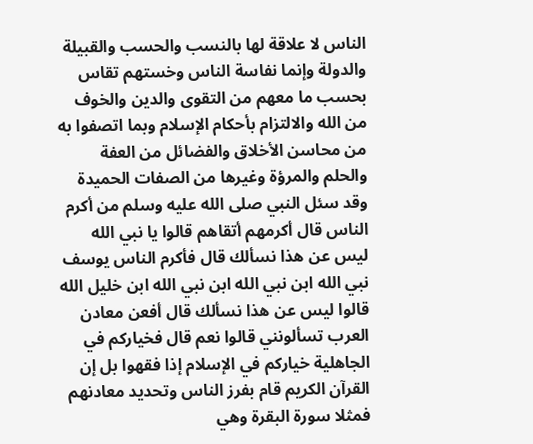الناس لا علاقة لها بالنسب والحسب والقبيلة والدولة وإنما نفاسة الناس وخستهم تقاس بحسب ما معهم من التقوى والدين والخوف من الله والالتزام بأحكام الإسلام وبما اتصفوا به من محاسن الأخلاق والفضائل من العفة والحلم والمرؤة وغيرها من الصفات الحميدة وقد سئل النبي صلى الله عليه وسلم من أكرم الناس قال أكرمهم أتقاهم قالوا يا نبي الله ليس عن هذا نسألك قال فأكرم الناس يوسف نبي الله ابن نبي الله ابن نبي الله ابن خليل الله قالوا ليس عن هذا نسألك قال أفعن معادن العرب تسألونني قالوا نعم قال فخياركم في الجاهلية خياركم في الإسلام إذا فقهوا بل إن القرآن الكريم قام بفرز الناس وتحديد معادنهم فمثلا سورة البقرة وهي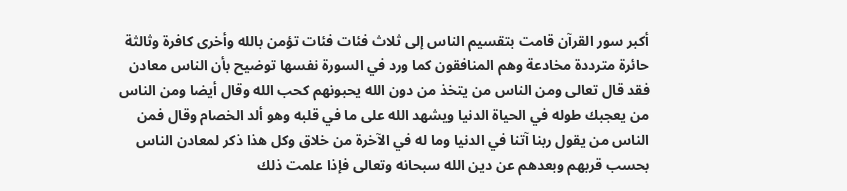أكبر سور القرآن قامت بتقسيم الناس إلى ثلاث فئات فئات تؤمن بالله وأخرى كافرة وثالثة حائرة مترددة مخادعة وهم المنافقون كما ورد في السورة نفسها توضيح بأن الناس معادن فقد قال تعالى ومن الناس من يتخذ من دون الله يحبونهم كحب الله وقال أيضا ومن الناس من يعجبك طوله في الحياة الدنيا ويشهد الله على ما في قلبه وهو ألد الخصام وقال فمن الناس من يقول ربنا آتنا في الدنيا وما له في الآخرة من خلاق وكل هذا ذكر لمعادن الناس بحسب قربهم وبعدهم عن دين الله سبحانه وتعالى فإذا علمت ذلك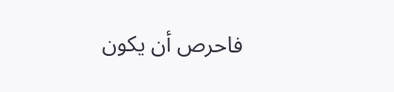فاحرص أن يكون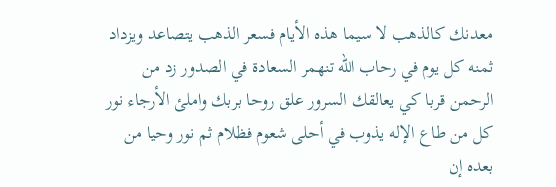معدنك كالذهب لا سيما هذه الأيام فسعر الذهب يتصاعد ويزداد ثمنه كل يوم في رحاب الله تنهمر السعادة في الصدور زد من الرحمن قربا كي يعالقك السرور علق روحا بربك واملئ الأرجاء نور كل من طاع الإله يذوب في أحلى شعوم فظلام ثم نور وحيا من بعده إن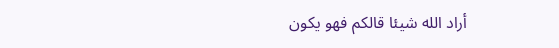أراد الله شيئا قالكم فهو يكون